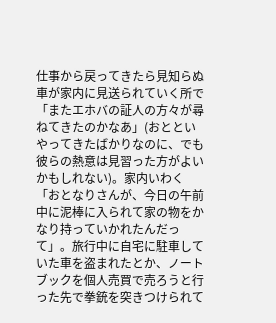仕事から戻ってきたら見知らぬ車が家内に見送られていく所で「またエホバの証人の方々が尋ねてきたのかなあ」(おとといやってきたばかりなのに、でも彼らの熱意は見習った方がよいかもしれない)。家内いわく「おとなりさんが、今日の午前中に泥棒に入られて家の物をかなり持っていかれたんだって」。旅行中に自宅に駐車していた車を盗まれたとか、ノートブックを個人売買で売ろうと行った先で拳銃を突きつけられて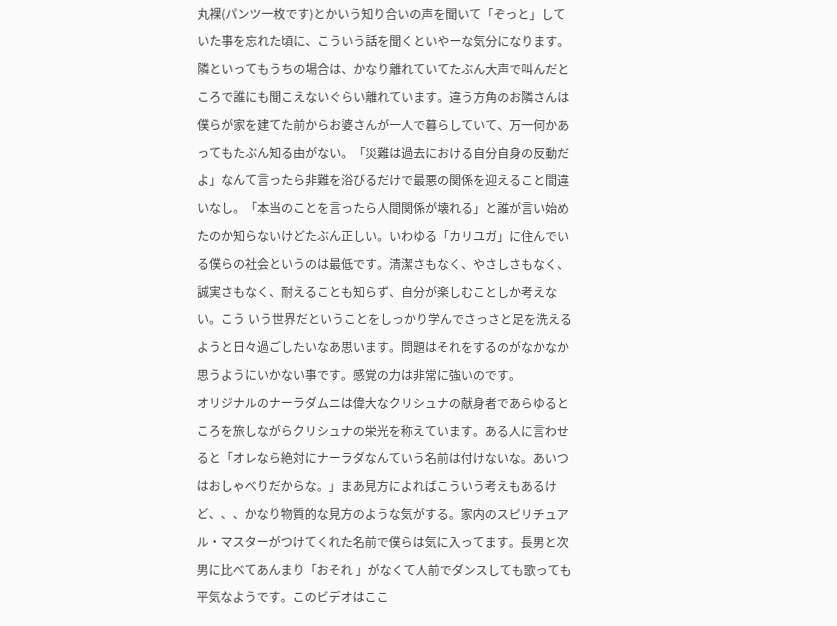丸裸(パンツ一枚です)とかいう知り合いの声を聞いて「ぞっと」していた事を忘れた頃に、こういう話を聞くといやーな気分になります。隣といってもうちの場合は、かなり離れていてたぶん大声で叫んだところで誰にも聞こえないぐらい離れています。違う方角のお隣さんは僕らが家を建てた前からお婆さんが一人で暮らしていて、万一何かあってもたぶん知る由がない。「災難は過去における自分自身の反動だよ」なんて言ったら非難を浴びるだけで最悪の関係を迎えること間違いなし。「本当のことを言ったら人間関係が壊れる」と誰が言い始めたのか知らないけどたぶん正しい。いわゆる「カリユガ」に住んでいる僕らの社会というのは最低です。清潔さもなく、やさしさもなく、誠実さもなく、耐えることも知らず、自分が楽しむことしか考えない。こう いう世界だということをしっかり学んでさっさと足を洗えるようと日々過ごしたいなあ思います。問題はそれをするのがなかなか思うようにいかない事です。感覚の力は非常に強いのです。
オリジナルのナーラダムニは偉大なクリシュナの献身者であらゆるところを旅しながらクリシュナの栄光を称えています。ある人に言わせると「オレなら絶対にナーラダなんていう名前は付けないな。あいつはおしゃべりだからな。」まあ見方によればこういう考えもあるけど、、、かなり物質的な見方のような気がする。家内のスピリチュアル・マスターがつけてくれた名前で僕らは気に入ってます。長男と次男に比べてあんまり「おそれ 」がなくて人前でダンスしても歌っても平気なようです。このビデオはここ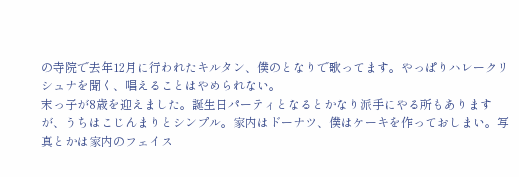の寺院で去年12月に行われたキルタン、僕のとなりで歌ってます。やっぱりハレークリシュナを聞く、唱えることはやめられない。
末っ子が8歳を迎えました。誕生日パーティとなるとかなり派手にやる所もありますが、うちはこじんまりとシンプル。家内はドーナツ、僕はケーキを作っておしまい。写真とかは家内のフェイス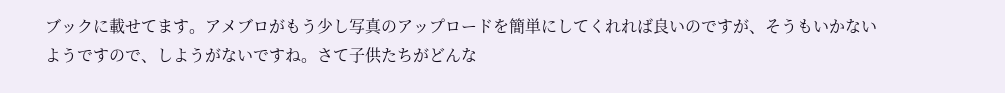ブックに載せてます。アメブロがもう少し写真のアップロードを簡単にしてくれれば良いのですが、そうもいかないようですので、しようがないですね。さて子供たちがどんな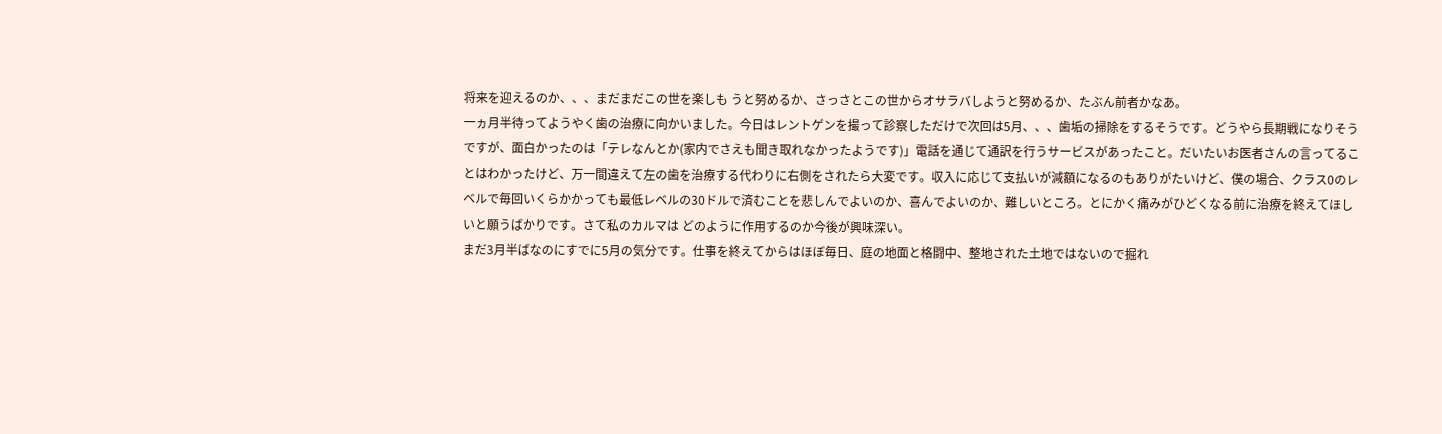将来を迎えるのか、、、まだまだこの世を楽しも うと努めるか、さっさとこの世からオサラバしようと努めるか、たぶん前者かなあ。
一ヵ月半待ってようやく歯の治療に向かいました。今日はレントゲンを撮って診察しただけで次回は5月、、、歯垢の掃除をするそうです。どうやら長期戦になりそうですが、面白かったのは「テレなんとか(家内でさえも聞き取れなかったようです)」電話を通じて通訳を行うサービスがあったこと。だいたいお医者さんの言ってることはわかったけど、万一間違えて左の歯を治療する代わりに右側をされたら大変です。収入に応じて支払いが減額になるのもありがたいけど、僕の場合、クラス0のレベルで毎回いくらかかっても最低レベルの30ドルで済むことを悲しんでよいのか、喜んでよいのか、難しいところ。とにかく痛みがひどくなる前に治療を終えてほしいと願うばかりです。さて私のカルマは どのように作用するのか今後が興味深い。
まだ3月半ばなのにすでに5月の気分です。仕事を終えてからはほぼ毎日、庭の地面と格闘中、整地された土地ではないので掘れ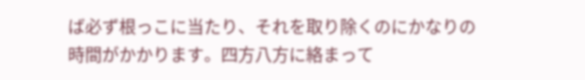ば必ず根っこに当たり、それを取り除くのにかなりの時間がかかります。四方八方に絡まって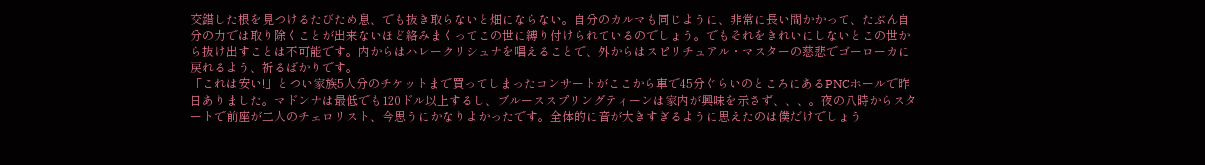交錯した根を見つけるたびため息、でも抜き取らないと畑にならない。自分のカルマも同じように、非常に長い間かかって、たぶん自分の力では取り除くことが出来ないほど絡みまくってこの世に縛り付けられているのでしょう。でもそれをきれいにしないとこの世から抜け出すことは不可能です。内からはハレークリシュナを唱えることで、外からはスピリチュアル・マスターの慈悲でゴーローカに戻れるよう、祈るばかりです。
「これは安い!」とつい家族5人分のチケットまで買ってしまったコンサートがここから車で45分ぐらいのところにあるPNCホールで昨日ありました。マドンナは最低でも120ドル以上するし、ブルーススプリングティーンは家内が興味を示さず、、、。夜の八時からスタートで前座が二人のチェロリスト、今思うにかなりよかったです。全体的に音が大きすぎるように思えたのは僕だけでしょう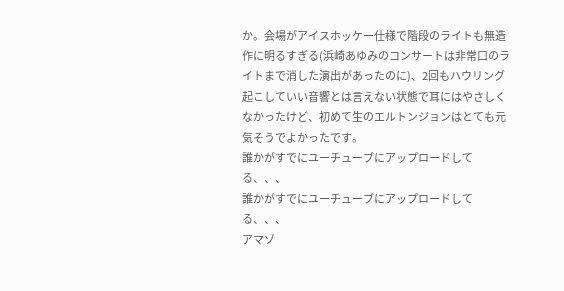か。会場がアイスホッケー仕様で階段のライトも無造作に明るすぎる(浜崎あゆみのコンサートは非常口のライトまで消した演出があったのに)、2回もハウリング起こしていい音響とは言えない状態で耳にはやさしくなかったけど、初めて生のエルトンジョンはとても元気そうでよかったです。
誰かがすでにユーチューブにアップロードしてる、、、
誰かがすでにユーチューブにアップロードしてる、、、
アマゾ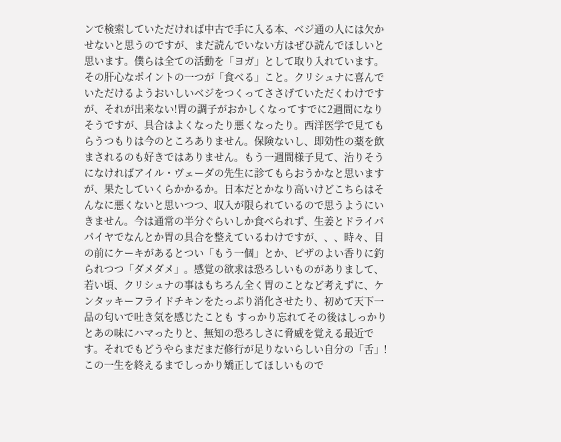ンで検索していただければ中古で手に入る本、ベジ通の人には欠かせないと思うのですが、まだ読んでいない方はぜひ読んでほしいと思います。僕らは全ての活動を「ヨガ」として取り入れています。その肝心なポイントの一つが「食べる」こと。クリシュナに喜んでいただけるようおいしいベジをつくってささげていただくわけですが、それが出来ない!胃の調子がおかしくなってすでに2週間になりそうですが、具合はよくなったり悪くなったり。西洋医学で見てもらうつもりは今のところありません。保険ないし、即効性の薬を飲まされるのも好きではありません。もう一週間様子見て、治りそうになければアイル・ヴェーダの先生に診てもらおうかなと思いますが、果たしていくらかかるか。日本だとかなり高いけどこちらはそんなに悪くないと思いつつ、収入が限られているので思うようにいきません。今は通常の半分ぐらいしか食べられず、生姜とドライパパイヤでなんとか胃の具合を整えているわけですが、、、時々、目の前にケーキがあるとつい「もう一個」とか、ピザのよい香りに釣られつつ「ダメダメ」。感覚の欲求は恐ろしいものがありまして、若い頃、クリシュナの事はもちろん全く胃のことなど考えずに、ケンタッキーフライドチキンをたっぷり消化させたり、初めて天下一品の匂いで吐き気を感じたことも すっかり忘れてその後はしっかりとあの味にハマったりと、無知の恐ろしさに脅威を覚える最近です。それでもどうやらまだまだ修行が足りないらしい自分の「舌」!この一生を終えるまでしっかり矯正してほしいもので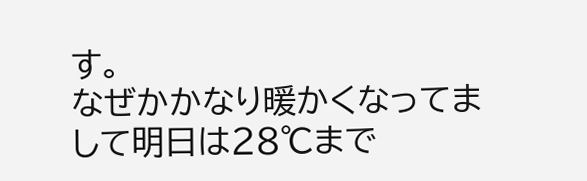す。
なぜかかなり暖かくなってまして明日は28℃まで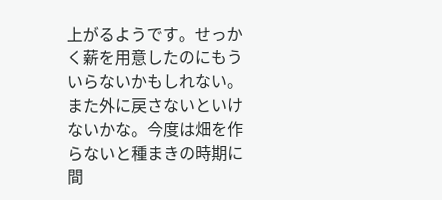上がるようです。せっかく薪を用意したのにもういらないかもしれない。また外に戻さないといけないかな。今度は畑を作らないと種まきの時期に間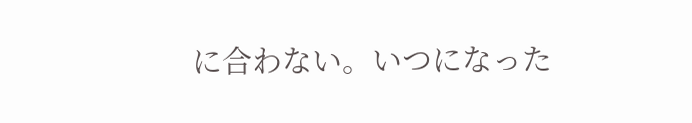に合わない。いつになった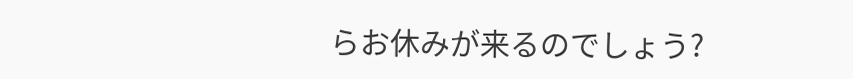らお休みが来るのでしょう?